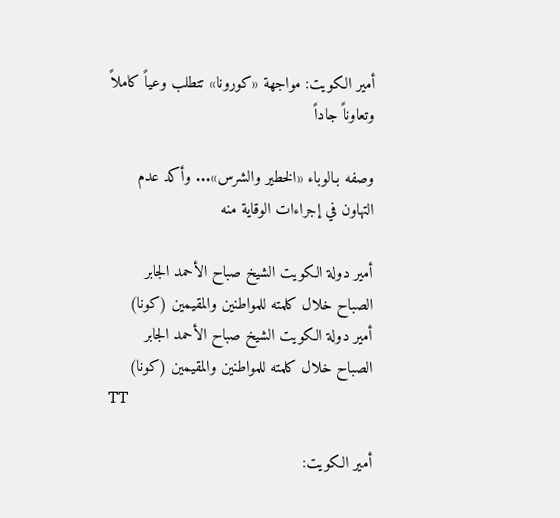أمير الكويت: مواجهة «كورونا» تتطلب وعياً كاملاً وتعاوناً جاداً

وصفه بـالوباء «الخطير والشرس»... وأكد عدم التهاون في إجراءات الوقاية منه

أمير دولة الكويت الشيخ صباح الأحمد الجابر الصباح خلال كلمته للمواطنين والمقيمين (كونا)
أمير دولة الكويت الشيخ صباح الأحمد الجابر الصباح خلال كلمته للمواطنين والمقيمين (كونا)
TT

أمير الكويت: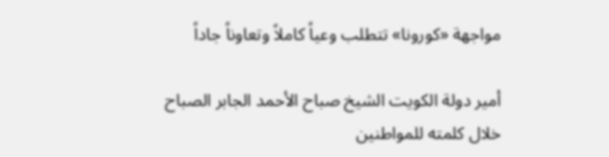مواجهة «كورونا» تتطلب وعياً كاملاً وتعاوناً جاداً

أمير دولة الكويت الشيخ صباح الأحمد الجابر الصباح خلال كلمته للمواطنين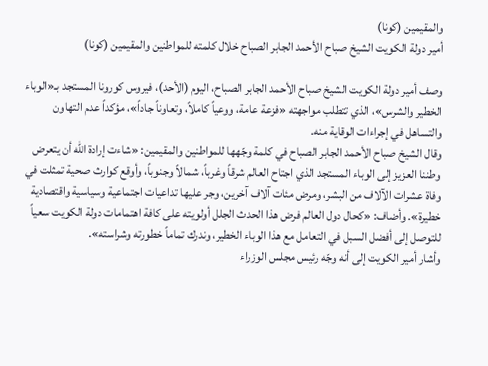والمقيمين (كونا)
أمير دولة الكويت الشيخ صباح الأحمد الجابر الصباح خلال كلمته للمواطنين والمقيمين (كونا)

وصف أمير دولة الكويت الشيخ صباح الأحمد الجابر الصباح، اليوم (الأحد)، فيروس كورونا المستجد بـ«الوباء الخطير والشرس»، الذي تتطلب مواجهته «فزعة عامة، ووعياً كاملاً، وتعاوناً جاداً»، مؤكداً عدم التهاون والتساهل في إجراءات الوقاية منه.
وقال الشيخ صباح الأحمد الجابر الصباح في كلمة وجّهها للمواطنين والمقيمين: «شاءت إرادة الله أن يتعرض وطننا العزيز إلى الوباء المستجد الذي اجتاح العالم شرقاً وغرباً، شمالاً وجنوباً، وأوقع كوارث صحية تمثلت في وفاة عشرات الآلاف من البشر، ومرض مئات آلاف آخرين، وجر عليها تداعيات اجتماعية وسياسية واقتصادية خطيرة». وأضاف: «كحال دول العالم فرض هذا الحدث الجلل أولويته على كافة اهتمامات دولة الكويت سعياً للتوصل إلى أفضل السبل في التعامل مع هذا الوباء الخطير، وندرك تماماً خطورته وشراسته».
وأشار أمير الكويت إلى أنه وجّه رئيس مجلس الوزراء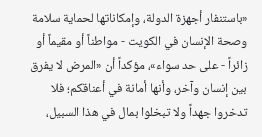«باستنفار أجهزة الدولة، وإمكاناتها لحماية سلامة وصحة الإنسان في الكويت - مواطناً أو مقيماً أو زائراً - على حد سواء»، مؤكداً أن «المرض لا يفرق بين إنسان وآخر، وأنها أمانة في أعناقكم؛ فلا تدخروا جهداً ولا تبخلوا بمال في هذا السبيل،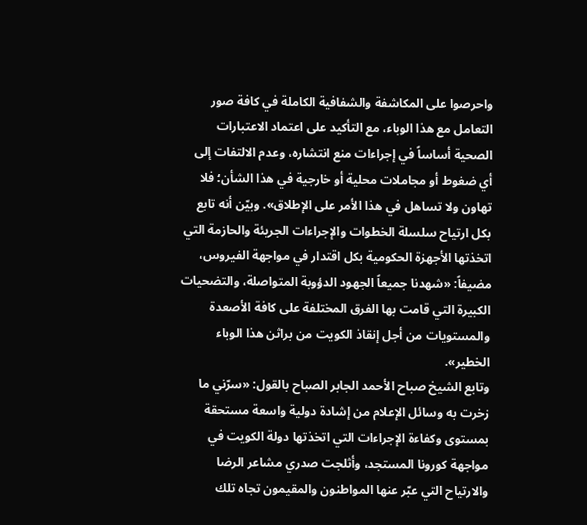واحرصوا على المكاشفة والشفافية الكاملة في كافة صور التعامل مع هذا الوباء، مع التأكيد على اعتماد الاعتبارات الصحية أساساً في إجراءات منع انتشاره، وعدم الالتفات إلى أي ضغوط أو مجاملات محلية أو خارجية في هذا الشأن؛ فلا تهاون ولا تساهل في هذا الأمر على الإطلاق». وبيّن أنه تابع بكل ارتياح سلسلة الخطوات والإجراءات الجريئة والحازمة التي اتخذتها الأجهزة الحكومية بكل اقتدار في مواجهة الفيروس، مضيفاً: «شهدنا جميعاً الجهود الدؤوبة المتواصلة، والتضحيات الكبيرة التي قامت بها الفرق المختلفة على كافة الأصعدة والمستويات من أجل إنقاذ الكويت من براثن هذا الوباء الخطير».
وتابع الشيخ صباح الأحمد الجابر الصباح بالقول: «سرّني ما زخرت به وسائل الإعلام من إشادة دولية واسعة مستحقة بمستوى وكفاءة الإجراءات التي اتخذتها دولة الكويت في مواجهة كورونا المستجد، وأثلجت صدري مشاعر الرضا والارتياح التي عبّر عنها المواطنون والمقيمون تجاه تلك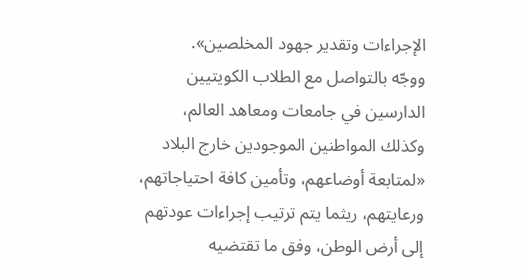الإجراءات وتقدير جهود المخلصين».
ووجّه بالتواصل مع الطلاب الكويتيين الدارسين في جامعات ومعاهد العالم، وكذلك المواطنين الموجودين خارج البلاد «لمتابعة أوضاعهم، وتأمين كافة احتياجاتهم، ورعايتهم، ريثما يتم ترتيب إجراءات عودتهم إلى أرض الوطن، وفق ما تقتضيه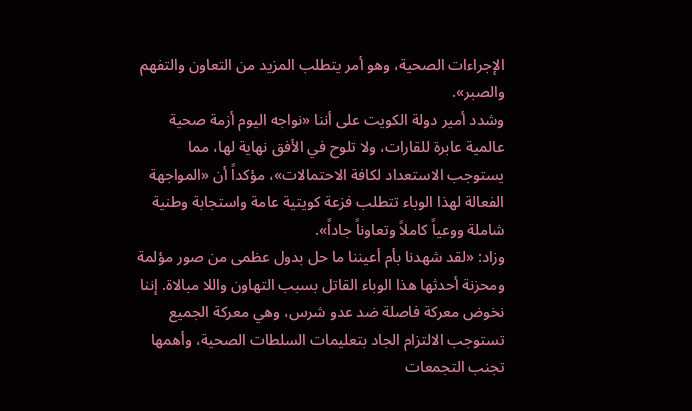الإجراءات الصحية، وهو أمر يتطلب المزيد من التعاون والتفهم والصبر».
وشدد أمير دولة الكويت على أننا «نواجه اليوم أزمة صحية عالمية عابرة للقارات، ولا تلوح في الأفق نهاية لها، مما يستوجب الاستعداد لكافة الاحتمالات»، مؤكداً أن «المواجهة الفعالة لهذا الوباء تتطلب فزعة كويتية عامة واستجابة وطنية شاملة ووعياً كاملاً وتعاوناً جاداً».
وزاد: «لقد شهدنا بأم أعيننا ما حل بدول عظمى من صور مؤلمة ومحزنة أحدثها هذا الوباء القاتل بسبب التهاون واللا مبالاة. إننا نخوض معركة فاصلة ضد عدو شرس، وهي معركة الجميع تستوجب الالتزام الجاد بتعليمات السلطات الصحية، وأهمها تجنب التجمعات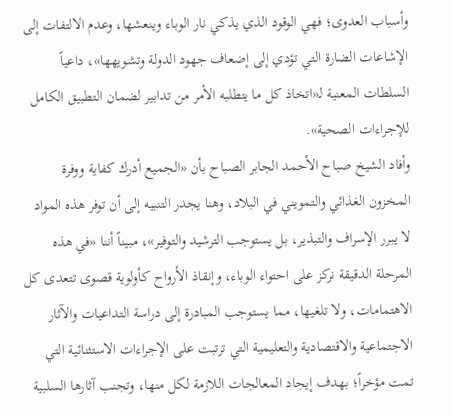وأسباب العدوى؛ فهي الوقود الذي يذكي نار الوباء وينعشها، وعدم الالتفات إلى الإشاعات الضارة التي تؤدي إلى إضعاف جهود الدولة وتشويهها»، داعياً السلطات المعنية لـ«اتخاذ كل ما يتطلبه الأمر من تدابير لضمان التطبيق الكامل للإجراءات الصحية».
وأفاد الشيخ صباح الأحمد الجابر الصباح بأن «الجميع أدرك كفاية ووفرة المخزون الغذائي والتمويني في البلاد، وهنا يجدر التنبيه إلى أن توفر هذه المواد لا يبرر الإسراف والتبذير، بل يستوجب الترشيد والتوفير»، مبيناً أننا «في هذه المرحلة الدقيقة نركز على احتواء الوباء، وإنقاذ الأرواح كأولوية قصوى تتعدى كل الاهتمامات، ولا تلغيها، مما يستوجب المبادرة إلى دراسة التداعيات والآثار الاجتماعية والاقتصادية والتعليمية التي ترتبت على الإجراءات الاستثنائية التي تمت مؤخراً؛ بهدف إيجاد المعالجات اللازمة لكل منها، وتجنب آثارها السلبية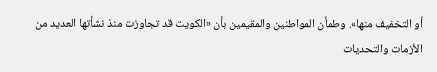أو التخفيف منها». وطمأن المواطنين والمقيمين بأن «الكويت قد تجاوزت منذ نشأتها العديد من الأزمات والتحديات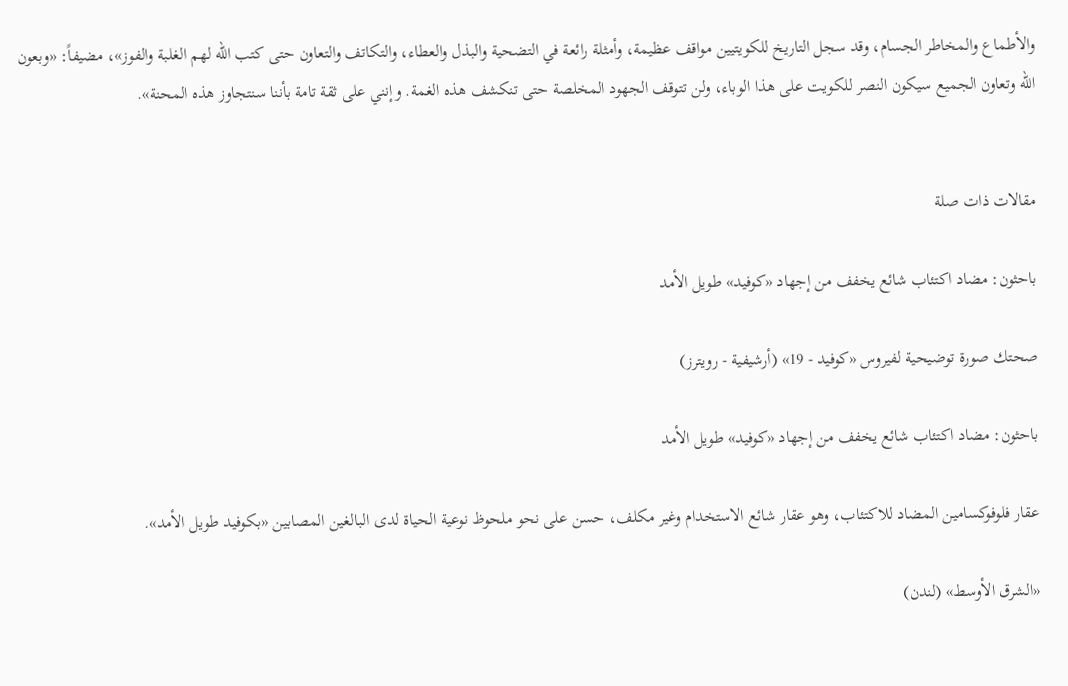والأطماع والمخاطر الجسام، وقد سجل التاريخ للكويتيين مواقف عظيمة، وأمثلة رائعة في التضحية والبذل والعطاء، والتكاتف والتعاون حتى كتب الله لهم الغلبة والفوز»، مضيفاً: «وبعون الله وتعاون الجميع سيكون النصر للكويت على هذا الوباء، ولن تتوقف الجهود المخلصة حتى تنكشف هذه الغمة. وإنني على ثقة تامة بأننا سنتجاوز هذه المحنة».


مقالات ذات صلة

باحثون: مضاد اكتئاب شائع يخفف من إجهاد «كوفيد» طويل الأمد

صحتك صورة توضيحية لفيروس «كوفيد - 19» (أرشيفية - رويترز)

باحثون: مضاد اكتئاب شائع يخفف من إجهاد «كوفيد» طويل الأمد

عقار فلوفوكسامين المضاد للاكتئاب، وهو عقار شائع الاستخدام وغير مكلف، حسن على نحو ملحوظ نوعية الحياة لدى البالغين المصابين «بكوفيد طويل الأمد».

«الشرق الأوسط» (لندن)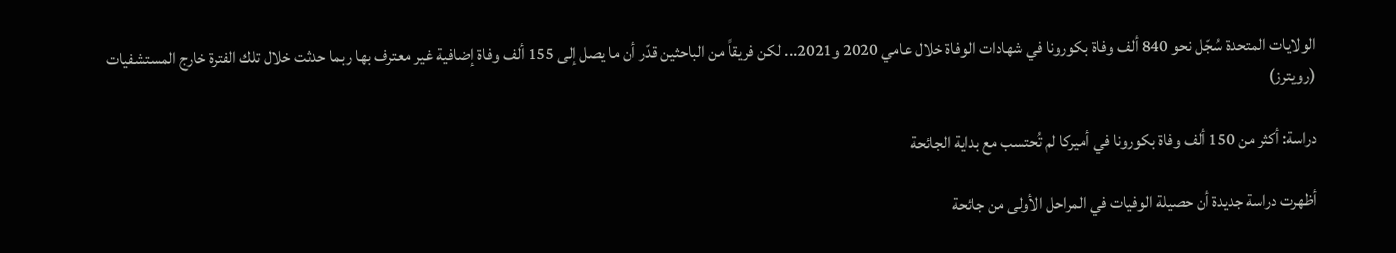الولايات المتحدة سُجّل نحو 840 ألف وفاة بكورونا في شهادات الوفاة خلال عامي 2020 و2021... لكن فريقاً من الباحثين قدّر أن ما يصل إلى 155 ألف وفاة إضافية غير معترف بها ربما حدثت خلال تلك الفترة خارج المستشفيات (رويترز)

دراسة: أكثر من 150 ألف وفاة بكورونا في أميركا لم تُحتسب مع بداية الجائحة

أظهرت دراسة جديدة أن حصيلة الوفيات في المراحل الأولى من جائحة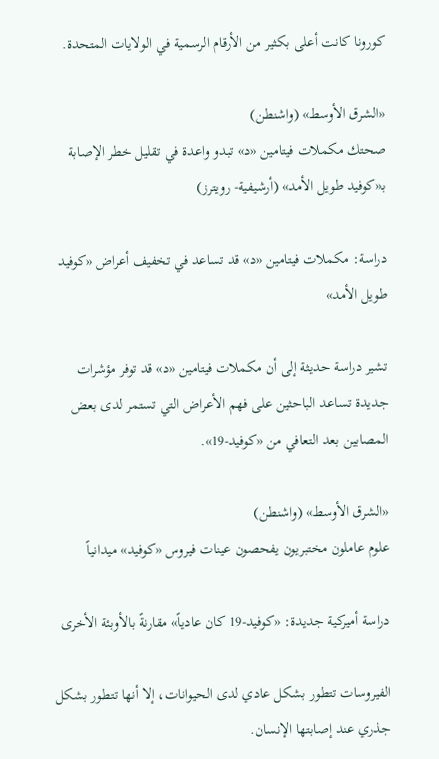كورونا كانت أعلى بكثير من الأرقام الرسمية في الولايات المتحدة.

«الشرق الأوسط» (واشنطن)
صحتك مكملات فيتامين «د» تبدو واعدة في تقليل خطر الإصابة بـ«كوفيد طويل الأمد» (أرشيفية- رويترز)

دراسة: مكملات فيتامين «د» قد تساعد في تخفيف أعراض «كوفيد طويل الأمد»

تشير دراسة حديثة إلى أن مكملات فيتامين «د» قد توفر مؤشرات جديدة تساعد الباحثين على فهم الأعراض التي تستمر لدى بعض المصابين بعد التعافي من «كوفيد-19».

«الشرق الأوسط» (واشنطن)
علوم عاملون مختبريون يفحصون عينات فيروس «كوفيد» ميدانياً

دراسة أميركية جديدة: «كوفيد-19 كان عادياً» مقارنةً بالأوبئة الأخرى

الفيروسات تتطور بشكل عادي لدى الحيوانات، إلا أنها تتطور بشكل جذري عند إصابتها الإنسان.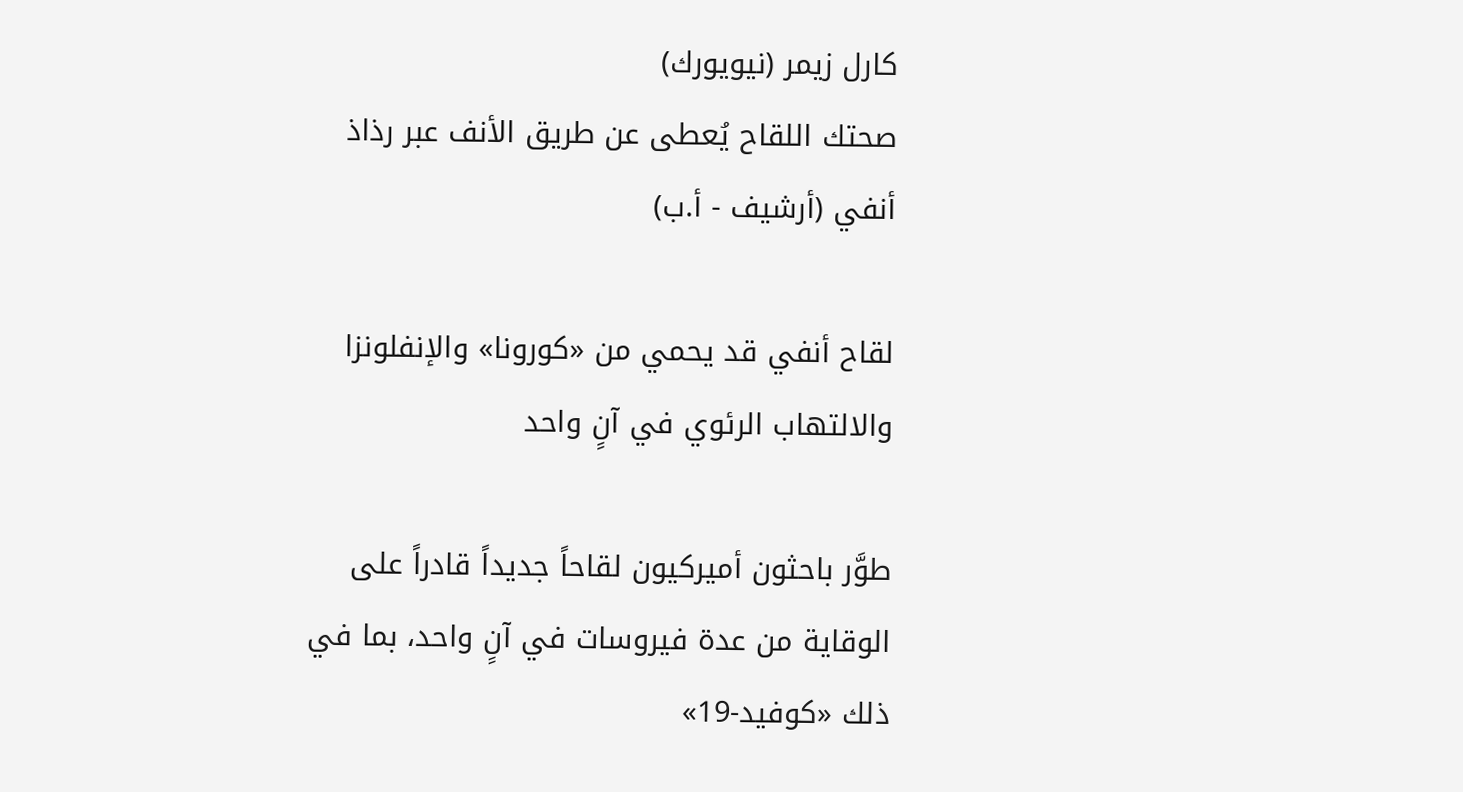كارل زيمر (نيويورك)
صحتك اللقاح يُعطى عن طريق الأنف عبر رذاذ أنفي (أرشيف - أ.ب)

لقاح أنفي قد يحمي من «كورونا» والإنفلونزا والالتهاب الرئوي في آنٍ واحد

طوَّر باحثون أميركيون لقاحاً جديداً قادراً على الوقاية من عدة فيروسات في آنٍ واحد، بما في ذلك «كوفيد-19»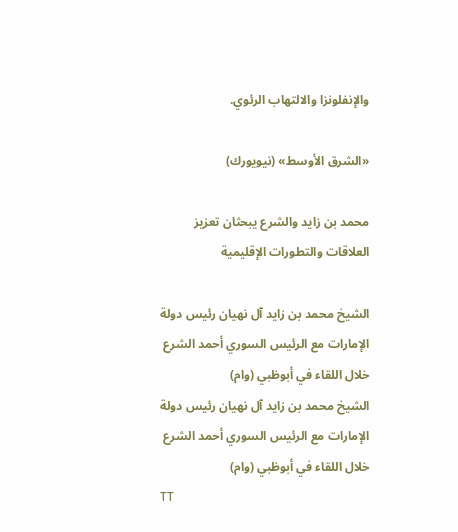والإنفلونزا والالتهاب الرئوي.

«الشرق الأوسط» (نيويورك)

محمد بن زايد والشرع يبحثان تعزيز العلاقات والتطورات الإقليمية

الشيخ محمد بن زايد آل نهيان رئيس دولة الإمارات مع الرئيس السوري أحمد الشرع خلال اللقاء في أبوظبي (وام)
الشيخ محمد بن زايد آل نهيان رئيس دولة الإمارات مع الرئيس السوري أحمد الشرع خلال اللقاء في أبوظبي (وام)
TT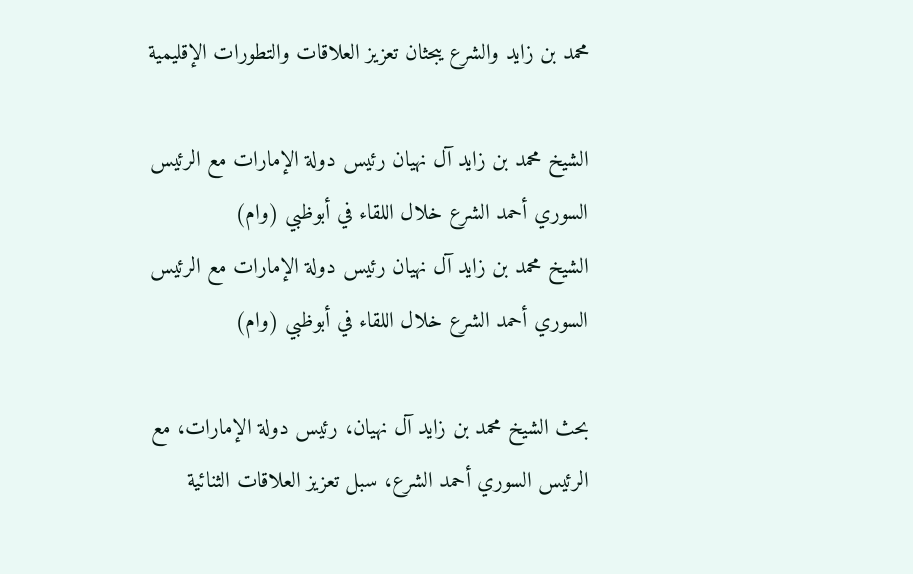محمد بن زايد والشرع يبحثان تعزيز العلاقات والتطورات الإقليمية

الشيخ محمد بن زايد آل نهيان رئيس دولة الإمارات مع الرئيس السوري أحمد الشرع خلال اللقاء في أبوظبي (وام)
الشيخ محمد بن زايد آل نهيان رئيس دولة الإمارات مع الرئيس السوري أحمد الشرع خلال اللقاء في أبوظبي (وام)

بحث الشيخ محمد بن زايد آل نهيان، رئيس دولة الإمارات، مع الرئيس السوري أحمد الشرع، سبل تعزيز العلاقات الثنائية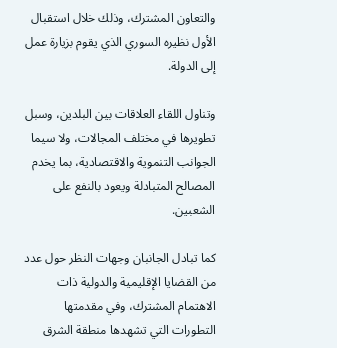والتعاون المشترك، وذلك خلال استقبال الأول نظيره السوري الذي يقوم بزيارة عمل إلى الدولة.

وتناول اللقاء العلاقات بين البلدين، وسبل تطويرها في مختلف المجالات، ولا سيما الجوانب التنموية والاقتصادية، بما يخدم المصالح المتبادلة ويعود بالنفع على الشعبين.

كما تبادل الجانبان وجهات النظر حول عدد من القضايا الإقليمية والدولية ذات الاهتمام المشترك، وفي مقدمتها التطورات التي تشهدها منطقة الشرق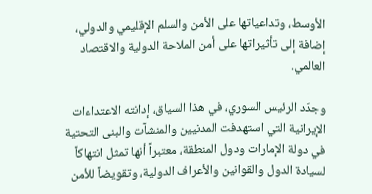الأوسط، وتداعياتها على الأمن والسلم الإقليمي والدولي، إضافة إلى تأثيراتها على أمن الملاحة الدولية والاقتصاد العالمي.

وجدّد الرئيس السوري، في هذا السياق، إدانته الاعتداءات الإيرانية التي استهدفت المدنيين والمنشآت والبنى التحتية في دولة الإمارات ودول المنطقة، معتبراً أنها تمثل انتهاكاً لسيادة الدول والقوانين والأعراف الدولية، وتقويضاً للأمن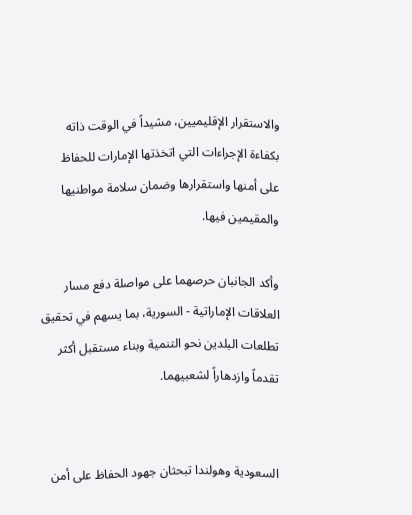والاستقرار الإقليميين، مشيداً في الوقت ذاته بكفاءة الإجراءات التي اتخذتها الإمارات للحفاظ على أمنها واستقرارها وضمان سلامة مواطنيها والمقيمين فيها.

وأكد الجانبان حرصهما على مواصلة دفع مسار العلاقات الإماراتية - السورية، بما يسهم في تحقيق تطلعات البلدين نحو التنمية وبناء مستقبل أكثر تقدماً وازدهاراً لشعبيهما.


السعودية وهولندا تبحثان جهود الحفاظ على أمن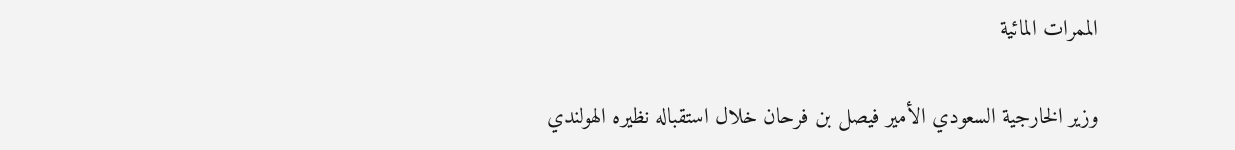الممرات المائية

وزير الخارجية السعودي الأمير فيصل بن فرحان خلال استقباله نظيره الهولندي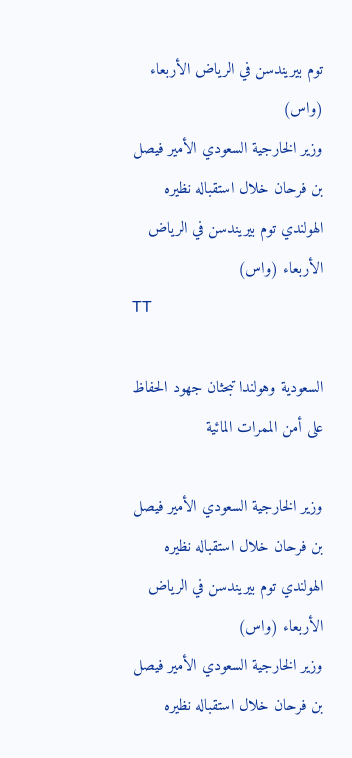توم بيريندسن في الرياض الأربعاء (واس)
وزير الخارجية السعودي الأمير فيصل بن فرحان خلال استقباله نظيره الهولندي توم بيريندسن في الرياض الأربعاء (واس)
TT

السعودية وهولندا تبحثان جهود الحفاظ على أمن الممرات المائية

وزير الخارجية السعودي الأمير فيصل بن فرحان خلال استقباله نظيره الهولندي توم بيريندسن في الرياض الأربعاء (واس)
وزير الخارجية السعودي الأمير فيصل بن فرحان خلال استقباله نظيره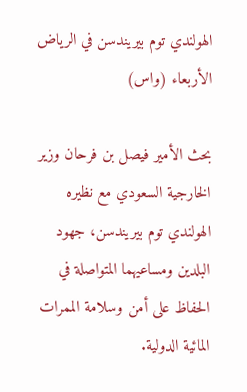الهولندي توم بيريندسن في الرياض الأربعاء (واس)

بحث الأمير فيصل بن فرحان وزير الخارجية السعودي مع نظيره الهولندي توم بيريندسن، جهود البلدين ومساعيهما المتواصلة في الحفاظ على أمن وسلامة الممرات المائية الدولية.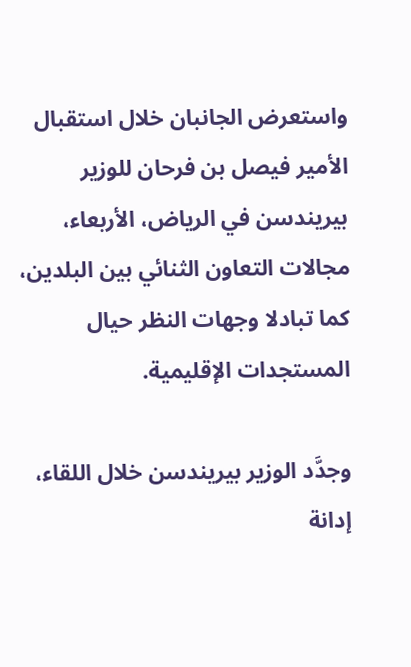واستعرض الجانبان خلال استقبال الأمير فيصل بن فرحان للوزير بيريندسن في الرياض، الأربعاء، مجالات التعاون الثنائي بين البلدين، كما تبادلا وجهات النظر حيال المستجدات الإقليمية.

وجدَّد الوزير بيريندسن خلال اللقاء، إدانة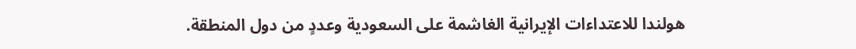هولندا للاعتداءات الإيرانية الغاشمة على السعودية وعددٍ من دول المنطقة.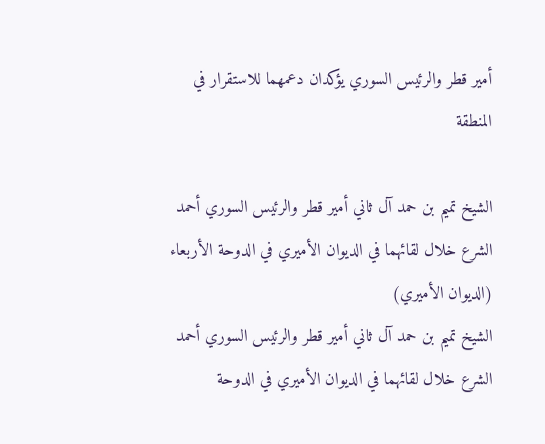أمير قطر والرئيس السوري يؤكدان دعمهما للاستقرار في المنطقة

الشيخ تميم بن حمد آل ثاني أمير قطر والرئيس السوري أحمد الشرع خلال لقائهما في الديوان الأميري في الدوحة الأربعاء (الديوان الأميري)
الشيخ تميم بن حمد آل ثاني أمير قطر والرئيس السوري أحمد الشرع خلال لقائهما في الديوان الأميري في الدوحة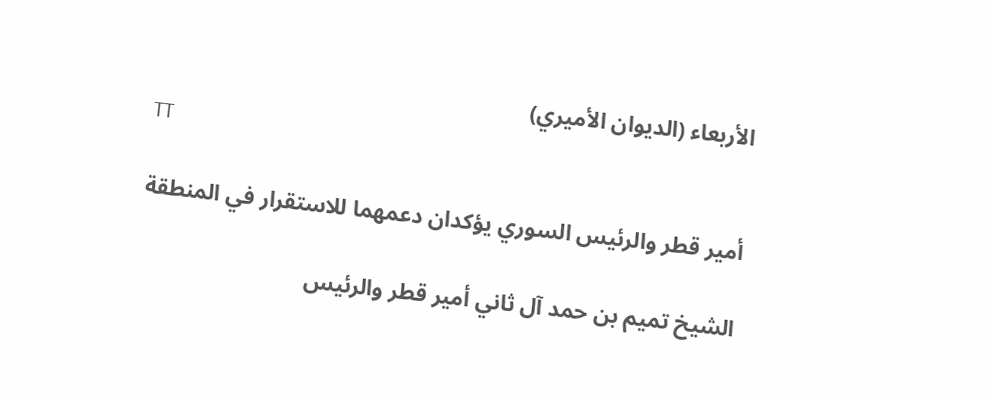الأربعاء (الديوان الأميري)
TT

أمير قطر والرئيس السوري يؤكدان دعمهما للاستقرار في المنطقة

الشيخ تميم بن حمد آل ثاني أمير قطر والرئيس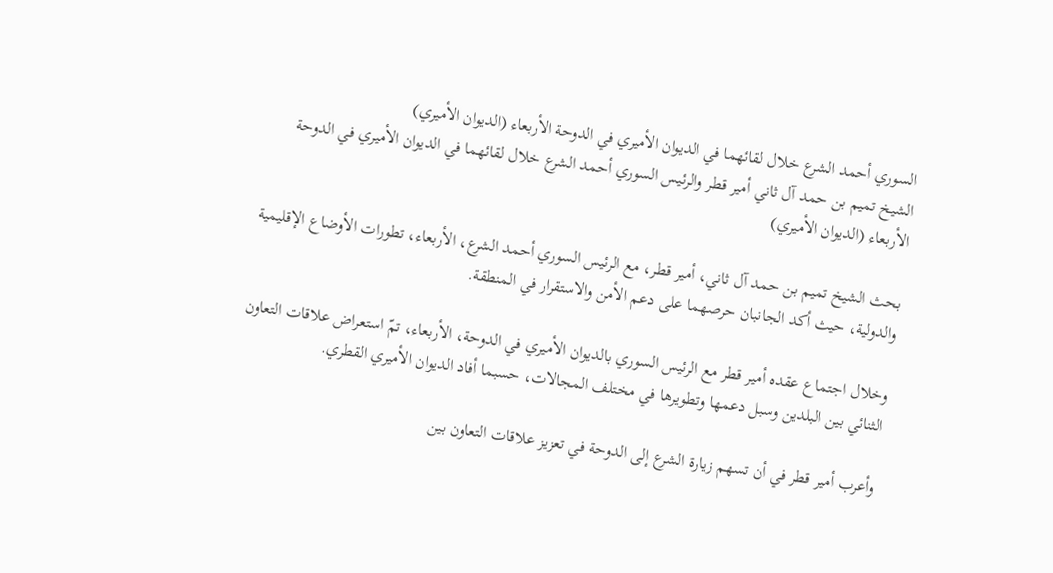السوري أحمد الشرع خلال لقائهما في الديوان الأميري في الدوحة الأربعاء (الديوان الأميري)
الشيخ تميم بن حمد آل ثاني أمير قطر والرئيس السوري أحمد الشرع خلال لقائهما في الديوان الأميري في الدوحة الأربعاء (الديوان الأميري)

بحث الشيخ تميم بن حمد آل ثاني، أمير قطر، مع الرئيس السوري أحمد الشرع، الأربعاء، تطورات الأوضاع الإقليمية والدولية، حيث أكد الجانبان حرصهما على دعم الأمن والاستقرار في المنطقة.

وخلال اجتماع عقده أمير قطر مع الرئيس السوري بالديوان الأميري في الدوحة، الأربعاء، تمّ استعراض علاقات التعاون الثنائي بين البلدين وسبل دعمها وتطويرها في مختلف المجالات، حسبما أفاد الديوان الأميري القطري.

وأعرب أمير قطر في أن تسهم زيارة الشرع إلى الدوحة في تعزيز علاقات التعاون بين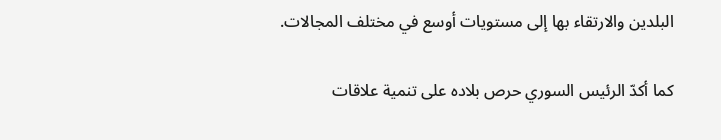البلدين والارتقاء بها إلى مستويات أوسع في مختلف المجالات.

كما أكدّ الرئيس السوري حرص بلاده على تنمية علاقات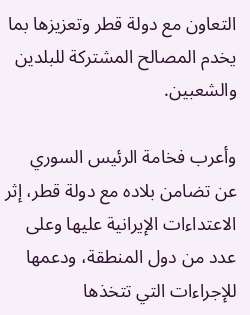التعاون مع دولة قطر وتعزيزها بما يخدم المصالح المشتركة للبلدين والشعبين.

وأعرب فخامة الرئيس السوري عن تضامن بلاده مع دولة قطر، إثر الاعتداءات الإيرانية عليها وعلى عدد من دول المنطقة، ودعمها للإجراءات التي تتخذها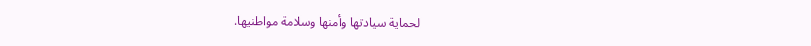لحماية سيادتها وأمنها وسلامة مواطنيها.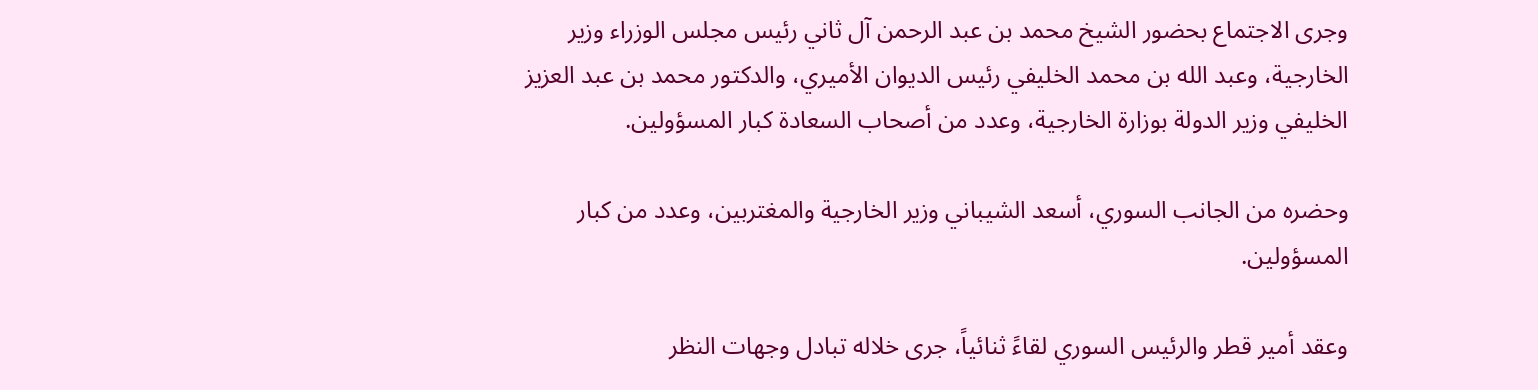وجرى الاجتماع بحضور الشيخ محمد بن عبد الرحمن آل ثاني رئيس مجلس الوزراء وزير الخارجية، وعبد الله بن محمد الخليفي رئيس الديوان الأميري، والدكتور محمد بن عبد العزيز الخليفي وزير الدولة بوزارة الخارجية، وعدد من أصحاب السعادة كبار المسؤولين.

وحضره من الجانب السوري، أسعد الشيباني وزير الخارجية والمغتربين، وعدد من كبار المسؤولين.

وعقد أمير قطر والرئيس السوري لقاءً ثنائياً، جرى خلاله تبادل وجهات النظر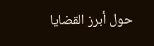حول أبرز القضايا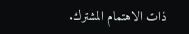ذات الاهتمام المشترك.